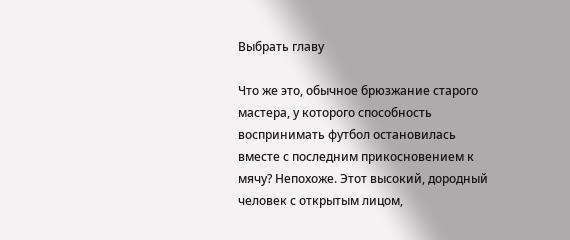Выбрать главу

Что же это, обычное брюзжание старого мастера, у которого способность воспринимать футбол остановилась вместе с последним прикосновением к мячу? Непохоже. Этот высокий, дородный человек с открытым лицом,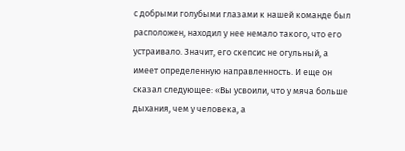с добрыми голубыми глазами к нашей команде был расположен, находил у нее немало такого, что его устраивало. Значит, его скепсис не огульный, а имеет определенную направленность. И еще он сказал следующее: «Вы усвоили, что у мяча больше дыхания, чем у человека, а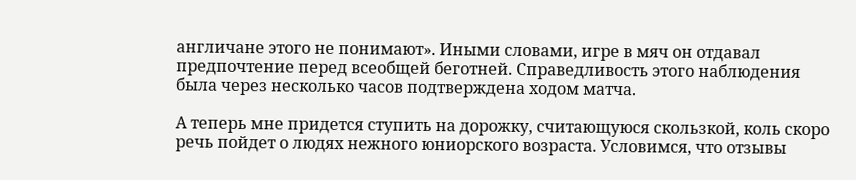англичане этого не понимают». Иными словами, игре в мяч он отдавал предпочтение перед всеобщей беготней. Справедливость этого наблюдения была через несколько часов подтверждена ходом матча.

А теперь мне придется ступить на дорожку, считающуюся скользкой, коль скоро речь пойдет о людях нежного юниорского возраста. Условимся, что отзывы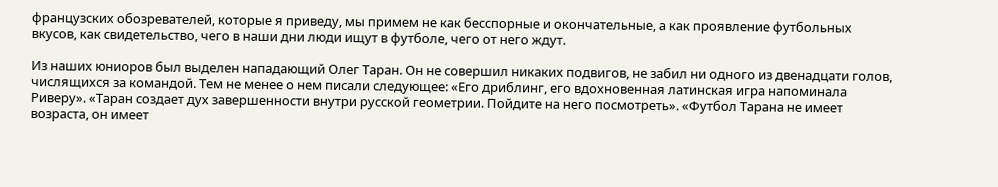французских обозревателей, которые я приведу, мы примем не как бесспорные и окончательные, а как проявление футбольных вкусов, как свидетельство, чего в наши дни люди ищут в футболе, чего от него ждут.

Из наших юниоров был выделен нападающий Олег Таран. Он не совершил никаких подвигов, не забил ни одного из двенадцати голов, числящихся за командой. Тем не менее о нем писали следующее: «Его дриблинг, его вдохновенная латинская игра напоминала Риверу». «Таран создает дух завершенности внутри русской геометрии. Пойдите на него посмотреть». «Футбол Тарана не имеет возраста, он имеет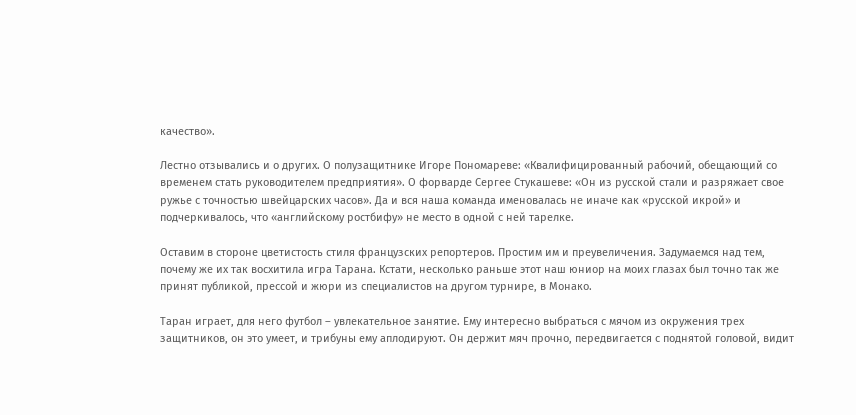качество».

Лестно отзывались и о других. О полузащитнике Игоре Пономареве: «Квалифицированный рабочий, обещающий со временем стать руководителем предприятия». О форварде Сергее Стукашеве: «Он из русской стали и разряжает свое ружье с точностью швейцарских часов». Да и вся наша команда именовалась не иначе как «русской икрой» и подчеркивалось, что «английскому ростбифу» не место в одной с ней тарелке.

Оставим в стороне цветистость стиля французских репортеров. Простим им и преувеличения. Задумаемся над тем, почему же их так восхитила игра Тарана. Кстати, несколько раньше этот наш юниор на моих глазах был точно так же принят публикой, прессой и жюри из специалистов на другом турнире, в Монако.

Таран играет, для него футбол – увлекательное занятие. Ему интересно выбраться с мячом из окружения трех защитников, он это умеет, и трибуны ему аплодируют. Он держит мяч прочно, передвигается с поднятой головой, видит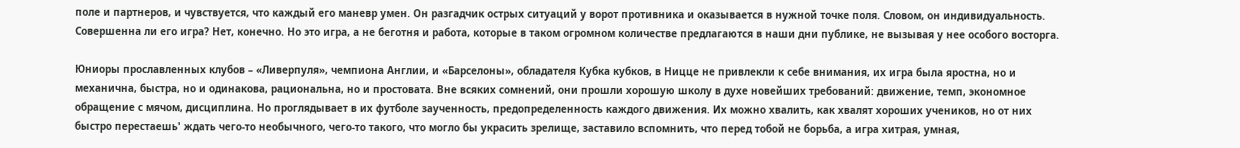поле и партнеров, и чувствуется, что каждый его маневр умен. Он разгадчик острых ситуаций у ворот противника и оказывается в нужной точке поля. Словом, он индивидуальность. Совершенна ли его игра? Нет, конечно. Но это игра, а не беготня и работа, которые в таком огромном количестве предлагаются в наши дни публике, не вызывая у нее особого восторга.

Юниоры прославленных клубов – «Ливерпуля», чемпиона Англии, и «Барселоны», обладателя Кубка кубков, в Ницце не привлекли к себе внимания, их игра была яростна, но и механична, быстра, но и одинакова, рациональна, но и простовата. Вне всяких сомнений, они прошли хорошую школу в духе новейших требований: движение, темп, экономное обращение с мячом, дисциплина. Но проглядывает в их футболе заученность, предопределенность каждого движения. Их можно хвалить, как хвалят хороших учеников, но от них быстро перестаешь' ждать чего-то необычного, чего-то такого, что могло бы украсить зрелище, заставило вспомнить, что перед тобой не борьба, а игра хитрая, умная,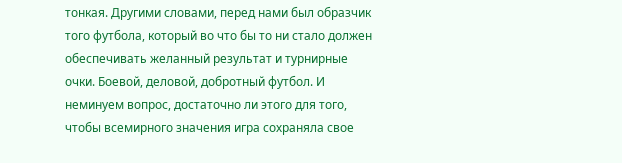тонкая. Другими словами, перед нами был образчик того футбола, который во что бы то ни стало должен обеспечивать желанный результат и турнирные очки. Боевой, деловой, добротный футбол. И неминуем вопрос, достаточно ли этого для того, чтобы всемирного значения игра сохраняла свое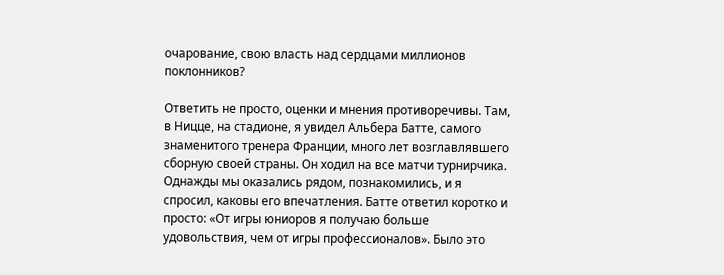очарование, свою власть над сердцами миллионов поклонников?

Ответить не просто, оценки и мнения противоречивы. Там, в Ницце, на стадионе, я увидел Альбера Батте, самого знаменитого тренера Франции, много лет возглавлявшего сборную своей страны. Он ходил на все матчи турнирчика. Однажды мы оказались рядом, познакомились, и я спросил, каковы его впечатления. Батте ответил коротко и просто: «От игры юниоров я получаю больше удовольствия, чем от игры профессионалов». Было это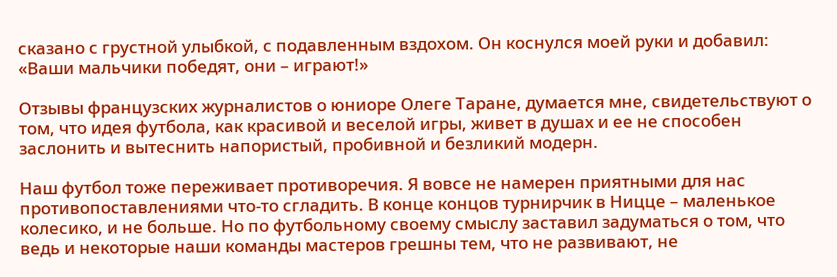сказано с грустной улыбкой, с подавленным вздохом. Он коснулся моей руки и добавил: «Ваши мальчики победят, они – играют!»

Отзывы французских журналистов о юниоре Олеге Таране, думается мне, свидетельствуют о том, что идея футбола, как красивой и веселой игры, живет в душах и ее не способен заслонить и вытеснить напористый, пробивной и безликий модерн.

Наш футбол тоже переживает противоречия. Я вовсе не намерен приятными для нас противопоставлениями что-то сгладить. В конце концов турнирчик в Ницце – маленькое колесико, и не больше. Но по футбольному своему смыслу заставил задуматься о том, что ведь и некоторые наши команды мастеров грешны тем, что не развивают, не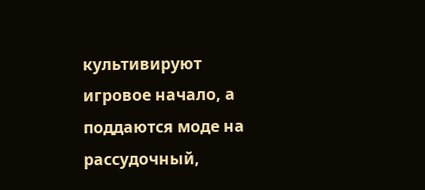культивируют игровое начало, а поддаются моде на рассудочный,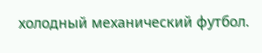холодный механический футбол.